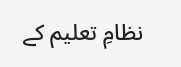نظامِ تعلیم کے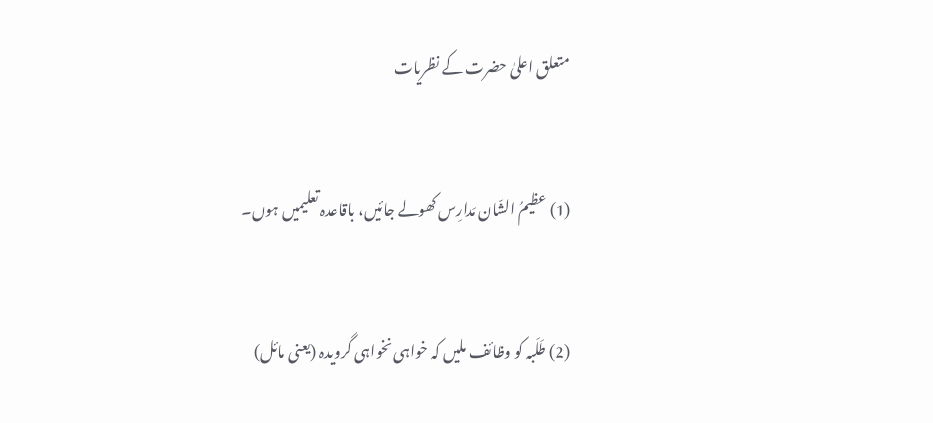متعلق اعلیٰ حضرت کے نظریات


(1) عظیمُ الشّان مَدارِس کھولے جائیں، باقاعدہ تعلیمیں ہوں۔


(2) طَلَبہ کو وظائف ملیں کہ خواہی نخواہی گرویدہ (یعنی مائل)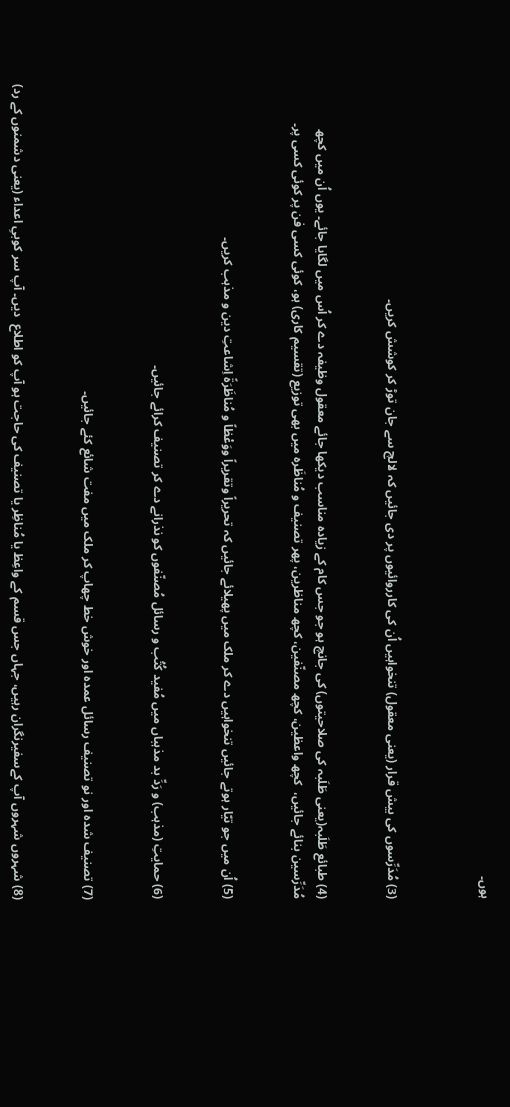ہوں۔



(3) مُدَرِّسوں کی بیش قرار (یعنی معقول) تنخواہیں اُن کی کارروائیوں پر دی جائیں کہ لالچ سے جان توڑ کر کوشش کریں۔


(4) طبائع طَلَبہ(یعنی طَلَبہ کی صلاحیتوں) کی جانچ ہو جو جس کام کے زیادہ مناسب دیکھا جائے معقول وظیفہ دے کر اُس میں لگایا جائے۔ یوں اُن میں کچھ مُدَرِّسین بنائے جائیں،  کچھ واعظین، کچھ مصنّفین، کچھ مناظرین، پھر تصنیف و مُناظَرہ میں بھی توزیع (تقسیم کاری) ہو، کوئی کسی فن پر کوئی کسی پر۔


(5) اُن میں جو تیّار ہوتے جائیں تنخواہیں دے کر ملک میں پھیلائے جائیں کہ تحریراً وتقریراً ووَعْظاً و مُناظَرَۃً اِشاعتِ دین و مذہب کریں۔


(6) حمایتِ (مذہب) و رَدِّ بد مذہباں میں مُفید کُتُب و رسائل مُصنّفوں کو نذرانے دے کر تصنیف کرائے جائیں۔


(7) تصنیف شدہ اور نو تصنیف رسائل عمدہ اور خوش خط چھاپ کر ملک میں مفت شائع کئے جائیں۔


(8) شہروں شہروں آپ کےسفیرنگران رہیں، جہاں جس قسم کے واعِظ یا مُناظِر یا تصنیف کی حاجت ہو آپ کو اطلاع  دیں۔ آپ سر کوبیِ اعداء (یعنی دشمنوں کے رد)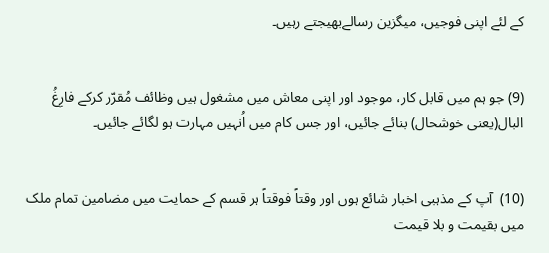کے لئے اپنی فوجیں، میگزین رسالےبھیجتے رہیں۔


(9) جو ہم میں قابل کار، موجود اور اپنی معاش میں مشغول ہیں وظائف مُقرّر کرکے فارِغُ البال(یعنی خوشحال) بنائے جائیں، اور جس کام میں اُنہیں مہارت ہو لگائے جائیں۔


(10)  آپ کے مذہبی اخبار شائع ہوں اور وقتاً فوقتاً ہر قسم کے حمایت میں مضامین تمام ملک میں بقیمت و بلا قیمت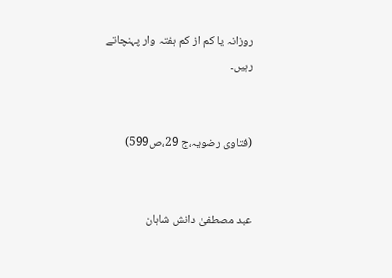روزانہ یا کم از کم ہفتہ وار پہنچاتے رہیں۔


(فتاوی رضویہ،ج 29،ص599)


عبد مصطفیٰ دانش شاہان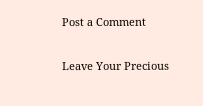Post a Comment

Leave Your Precious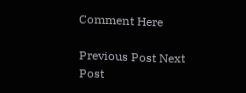Comment Here

Previous Post Next Post